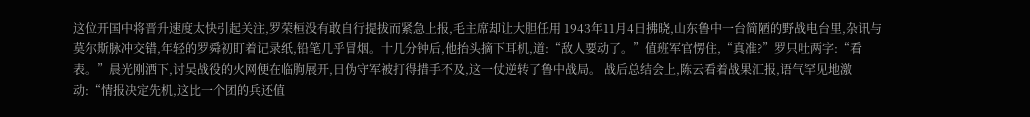这位开国中将晋升速度太快引起关注,罗荣桓没有敢自行提拔而紧急上报,毛主席却让大胆任用 1943年11月4日拂晓,山东鲁中一台简陋的野战电台里,杂讯与莫尔斯脉冲交错,年轻的罗舜初盯着记录纸,铅笔几乎冒烟。十几分钟后,他抬头摘下耳机,道:“敌人要动了。”值班军官愣住,“真准?”罗只吐两字:“看表。”晨光刚洒下,讨吴战役的火网便在临朐展开,日伪守军被打得措手不及,这一仗逆转了鲁中战局。 战后总结会上,陈云看着战果汇报,语气罕见地激动:“情报决定先机,这比一个团的兵还值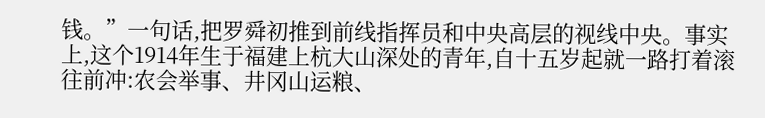钱。”一句话,把罗舜初推到前线指挥员和中央高层的视线中央。事实上,这个1914年生于福建上杭大山深处的青年,自十五岁起就一路打着滚往前冲:农会举事、井冈山运粮、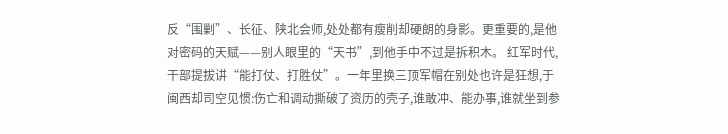反“围剿”、长征、陕北会师,处处都有瘦削却硬朗的身影。更重要的,是他对密码的天赋——别人眼里的“天书”,到他手中不过是拆积木。 红军时代,干部提拔讲“能打仗、打胜仗”。一年里换三顶军帽在别处也许是狂想,于闽西却司空见惯:伤亡和调动撕破了资历的壳子,谁敢冲、能办事,谁就坐到参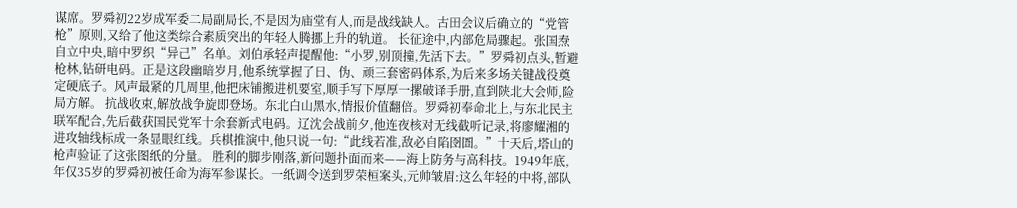谋席。罗舜初22岁成军委二局副局长,不是因为庙堂有人,而是战线缺人。古田会议后确立的“党管枪”原则,又给了他这类综合素质突出的年轻人腾挪上升的轨道。 长征途中,内部危局骤起。张国焘自立中央,暗中罗织“异己”名单。刘伯承轻声提醒他:“小罗,别顶撞,先活下去。”罗舜初点头,暂避枪林,钻研电码。正是这段幽暗岁月,他系统掌握了日、伪、顽三套密码体系,为后来多场关键战役奠定硬底子。风声最紧的几周里,他把床铺搬进机要室,顺手写下厚厚一摞破译手册,直到陕北大会师,险局方解。 抗战收束,解放战争旋即登场。东北白山黑水,情报价值翻倍。罗舜初奉命北上,与东北民主联军配合,先后截获国民党军十余套新式电码。辽沈会战前夕,他连夜核对无线截听记录,将廖耀湘的进攻轴线标成一条显眼红线。兵棋推演中,他只说一句:“此线若准,敌必自陷囹圄。”十天后,塔山的枪声验证了这张图纸的分量。 胜利的脚步刚落,新问题扑面而来——海上防务与高科技。1949年底,年仅35岁的罗舜初被任命为海军参谋长。一纸调令送到罗荣桓案头,元帅皱眉:这么年轻的中将,部队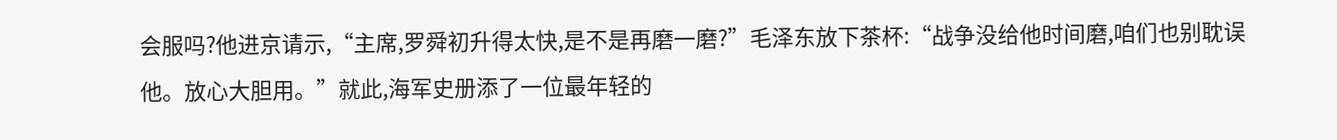会服吗?他进京请示,“主席,罗舜初升得太快,是不是再磨一磨?”毛泽东放下茶杯:“战争没给他时间磨,咱们也别耽误他。放心大胆用。”就此,海军史册添了一位最年轻的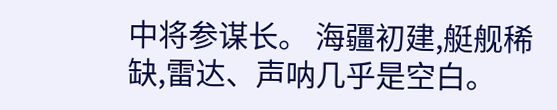中将参谋长。 海疆初建,艇舰稀缺,雷达、声呐几乎是空白。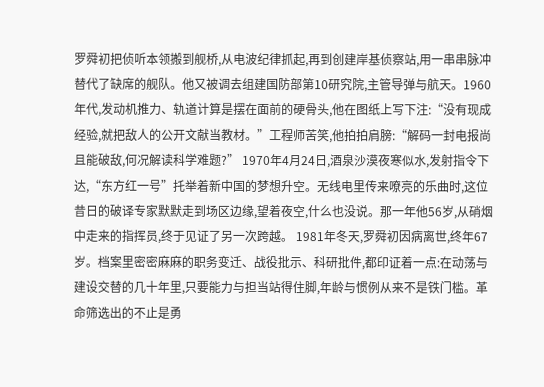罗舜初把侦听本领搬到舰桥,从电波纪律抓起,再到创建岸基侦察站,用一串串脉冲替代了缺席的舰队。他又被调去组建国防部第10研究院,主管导弹与航天。1960年代,发动机推力、轨道计算是摆在面前的硬骨头,他在图纸上写下注:“没有现成经验,就把敌人的公开文献当教材。”工程师苦笑,他拍拍肩膀:“解码一封电报尚且能破敌,何况解读科学难题?” 1970年4月24日,酒泉沙漠夜寒似水,发射指令下达,“东方红一号”托举着新中国的梦想升空。无线电里传来嘹亮的乐曲时,这位昔日的破译专家默默走到场区边缘,望着夜空,什么也没说。那一年他56岁,从硝烟中走来的指挥员,终于见证了另一次跨越。 1981年冬天,罗舜初因病离世,终年67岁。档案里密密麻麻的职务变迁、战役批示、科研批件,都印证着一点:在动荡与建设交替的几十年里,只要能力与担当站得住脚,年龄与惯例从来不是铁门槛。革命筛选出的不止是勇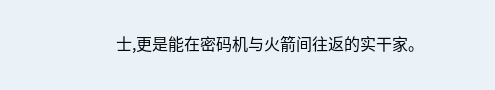士,更是能在密码机与火箭间往返的实干家。